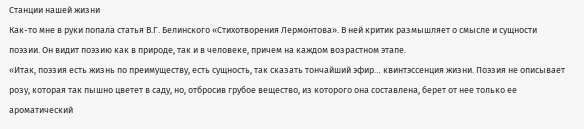Станции нашей жизни
Как-то мне в руки попала статья В.Г. Белинского «Стихотворения Лермонтова». В ней критик размышляет о смысле и сущности поэзии. Он видит поэзию как в природе, так и в человеке, причем на каждом возрастном этапе.
«Итак, поэзия есть жизнь по преимуществу, есть сущность, так сказать тончайший эфир… квинтэссенция жизни. Поэзия не описывает розу, которая так пышно цветет в саду, но, отбросив грубое вещество, из которого она составлена, берет от нее только ее ароматический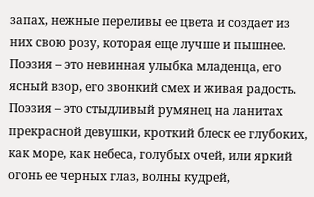запах, нежные переливы ее цвета и создает из них свою розу, которая еще лучше и пышнее. Поэзия – это невинная улыбка младенца, его ясный взор, его звонкий смех и живая радость. Поэзия – это стыдливый румянец на ланитах прекрасной девушки, кроткий блеск ее глубоких, как море, как небеса, голубых очей, или яркий огонь ее черных глаз, волны кудрей,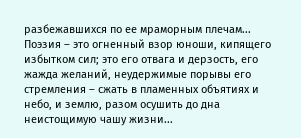разбежавшихся по ее мраморным плечам... Поэзия – это огненный взор юноши, кипящего избытком сил; это его отвага и дерзость, его жажда желаний, неудержимые порывы его стремления – сжать в пламенных объятиях и небо, и землю, разом осушить до дна неистощимую чашу жизни...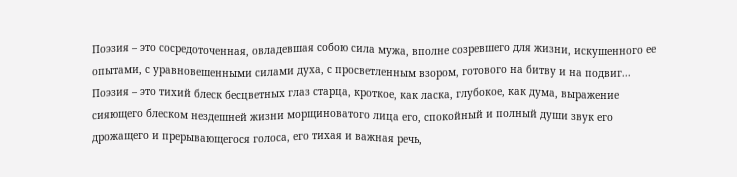Поэзия – это сосредоточенная, овладевшая собою сила мужа, вполне созревшего для жизни, искушенного ее опытами, с уравновешенными силами духа, с просветленным взором, готового на битву и на подвиг... Поэзия – это тихий блеск бесцветных глаз старца, кроткое, как ласка, глубокое, как дума, выражение сияющего блеском нездешней жизни морщиноватого лица его, спокойный и полный души звук его дрожащего и прерывающегося голоса, его тихая и важная речь,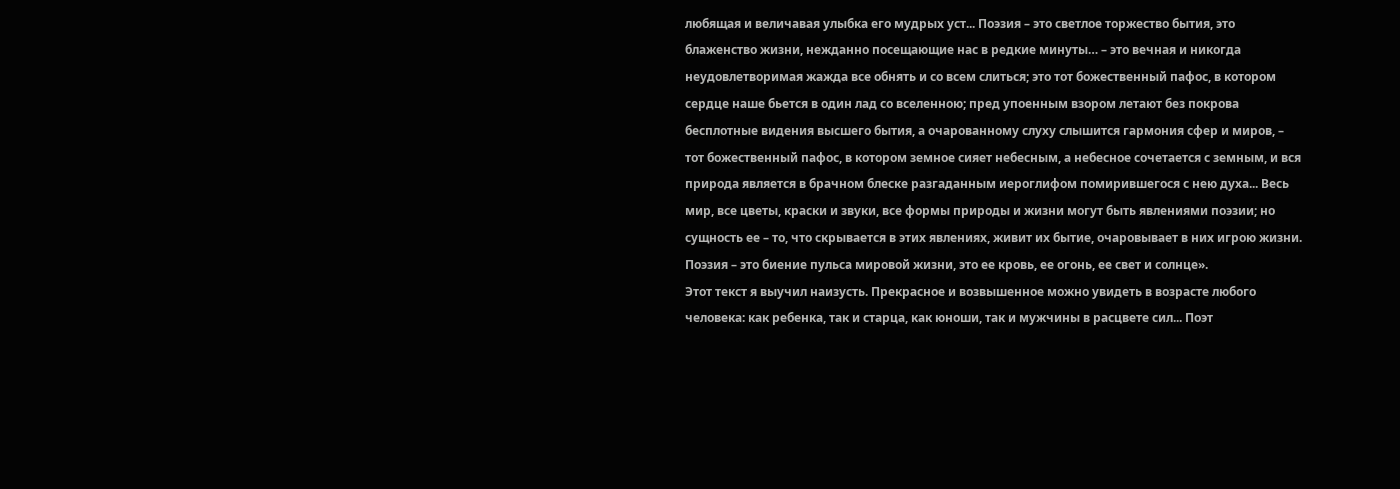любящая и величавая улыбка его мудрых уст... Поэзия – это светлое торжество бытия, это блаженство жизни, нежданно посещающие нас в редкие минуты… – это вечная и никогда неудовлетворимая жажда все обнять и со всем слиться; это тот божественный пафос, в котором сердце наше бьется в один лад со вселенною; пред упоенным взором летают без покрова бесплотные видения высшего бытия, а очарованному слуху слышится гармония сфер и миров, – тот божественный пафос, в котором земное сияет небесным, а небесное сочетается с земным, и вся природа является в брачном блеске разгаданным иероглифом помирившегося с нею духа... Весь мир, все цветы, краски и звуки, все формы природы и жизни могут быть явлениями поэзии; но сущность ее – то, что скрывается в этих явлениях, живит их бытие, очаровывает в них игрою жизни. Поэзия – это биение пульса мировой жизни, это ее кровь, ее огонь, ее свет и солнце».
Этот текст я выучил наизусть. Прекрасное и возвышенное можно увидеть в возрасте любого человека: как ребенка, так и старца, как юноши, так и мужчины в расцвете сил... Поэт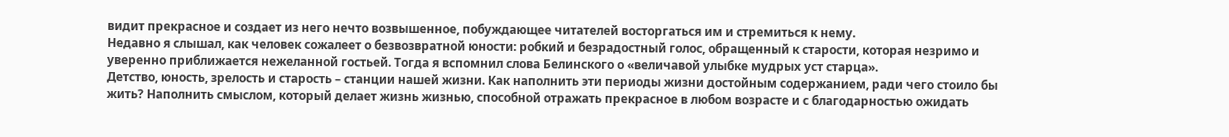видит прекрасное и создает из него нечто возвышенное, побуждающее читателей восторгаться им и стремиться к нему.
Недавно я слышал, как человек сожалеет о безвозвратной юности: робкий и безрадостный голос, обращенный к старости, которая незримо и уверенно приближается нежеланной гостьей. Тогда я вспомнил слова Белинского о «величавой улыбке мудрых уст старца».
Детство, юность, зрелость и старость – станции нашей жизни. Как наполнить эти периоды жизни достойным содержанием, ради чего стоило бы жить? Наполнить смыслом, который делает жизнь жизнью, способной отражать прекрасное в любом возрасте и с благодарностью ожидать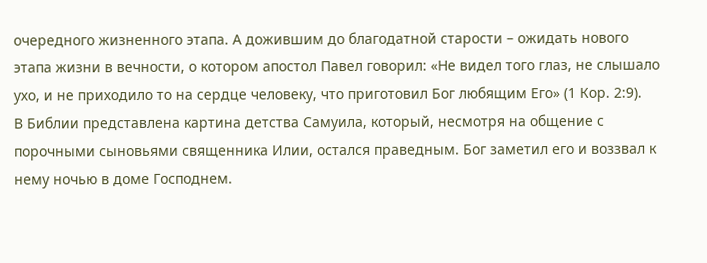очередного жизненного этапа. А дожившим до благодатной старости – ожидать нового этапа жизни в вечности, о котором апостол Павел говорил: «Не видел того глаз, не слышало ухо, и не приходило то на сердце человеку, что приготовил Бог любящим Его» (1 Кор. 2:9).
В Библии представлена картина детства Самуила, который, несмотря на общение с порочными сыновьями священника Илии, остался праведным. Бог заметил его и воззвал к нему ночью в доме Господнем.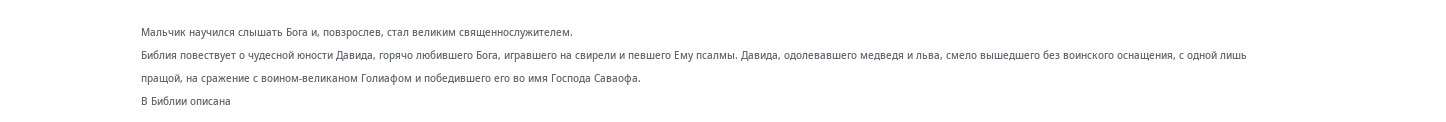Мальчик научился слышать Бога и, повзрослев, стал великим священнослужителем.
Библия повествует о чудесной юности Давида, горячо любившего Бога, игравшего на свирели и певшего Ему псалмы. Давида, одолевавшего медведя и льва, смело вышедшего без воинского оснащения, с одной лишь пращой, на сражение с воином-великаном Голиафом и победившего его во имя Господа Саваофа.
В Библии описана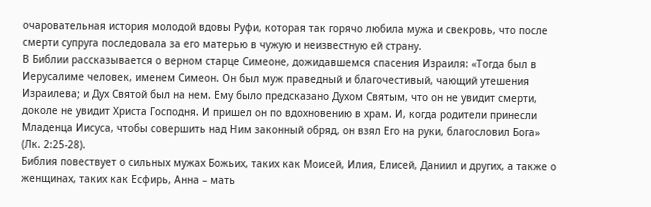очаровательная история молодой вдовы Руфи, которая так горячо любила мужа и свекровь, что после смерти супруга последовала за его матерью в чужую и неизвестную ей страну.
В Библии рассказывается о верном старце Симеоне, дожидавшемся спасения Израиля: «Тогда был в Иерусалиме человек, именем Симеон. Он был муж праведный и благочестивый, чающий утешения Израилева; и Дух Святой был на нем. Ему было предсказано Духом Святым, что он не увидит смерти, доколе не увидит Христа Господня. И пришел он по вдохновению в храм. И, когда родители принесли Младенца Иисуса, чтобы совершить над Ним законный обряд, он взял Его на руки, благословил Бога» (Лк. 2:25-28).
Библия повествует о сильных мужах Божьих, таких как Моисей, Илия, Елисей, Даниил и других, а также о женщинах, таких как Есфирь, Анна – мать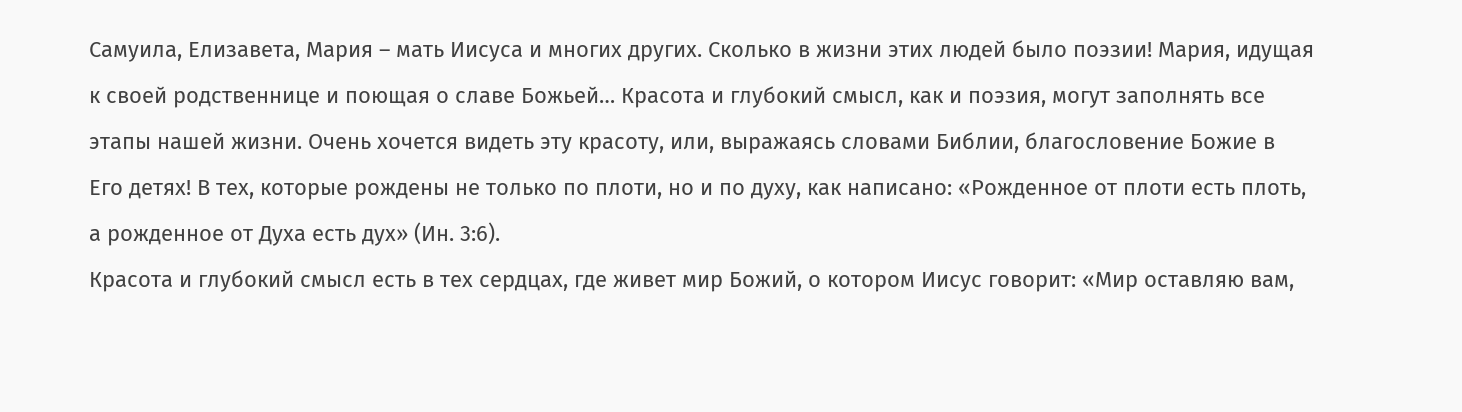Самуила, Елизавета, Мария – мать Иисуса и многих других. Сколько в жизни этих людей было поэзии! Мария, идущая к своей родственнице и поющая о славе Божьей… Красота и глубокий смысл, как и поэзия, могут заполнять все этапы нашей жизни. Очень хочется видеть эту красоту, или, выражаясь словами Библии, благословение Божие в Его детях! В тех, которые рождены не только по плоти, но и по духу, как написано: «Рожденное от плоти есть плоть, а рожденное от Духа есть дух» (Ин. 3:6).
Красота и глубокий смысл есть в тех сердцах, где живет мир Божий, о котором Иисус говорит: «Мир оставляю вам,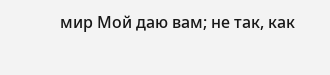мир Мой даю вам; не так, как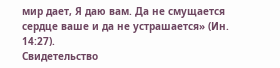мир дает, Я даю вам. Да не смущается сердце ваше и да не устрашается» (Ин. 14:27).
Свидетельство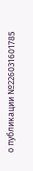о публикации №226031601785